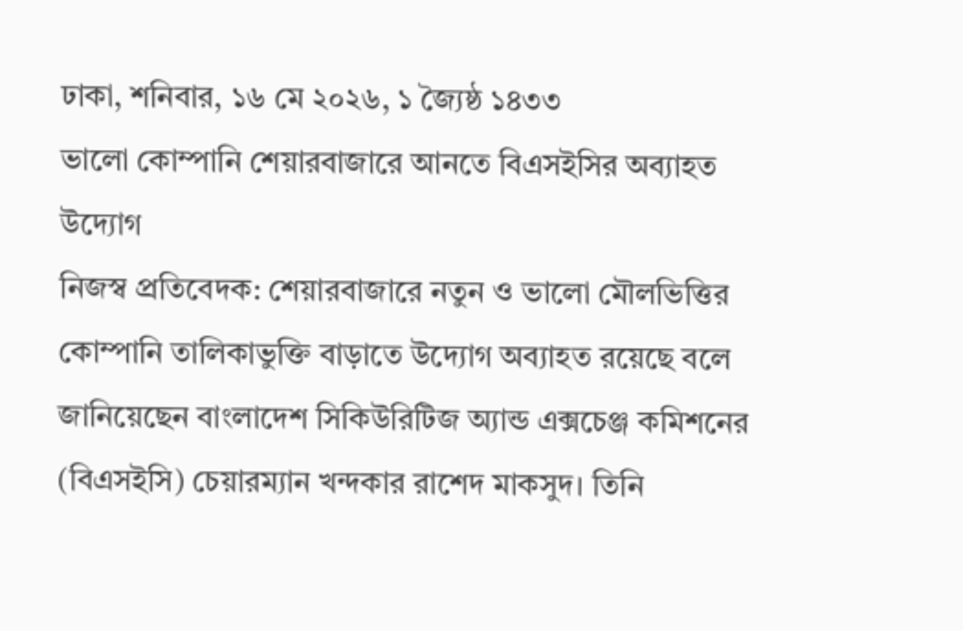ঢাকা, শনিবার, ১৬ মে ২০২৬, ১ জ্যৈষ্ঠ ১৪৩৩
ভালো কোম্পানি শেয়ারবাজারে আনতে বিএসইসির অব্যাহত উদ্যোগ
নিজস্ব প্রতিবেদক: শেয়ারবাজারে নতুন ও ভালো মৌলভিত্তির কোম্পানি তালিকাভুক্তি বাড়াতে উদ্যোগ অব্যাহত রয়েছে বলে জানিয়েছেন বাংলাদেশ সিকিউরিটিজ অ্যান্ড এক্সচেঞ্জ কমিশনের (বিএসইসি) চেয়ারম্যান খন্দকার রাশেদ মাকসুদ। তিনি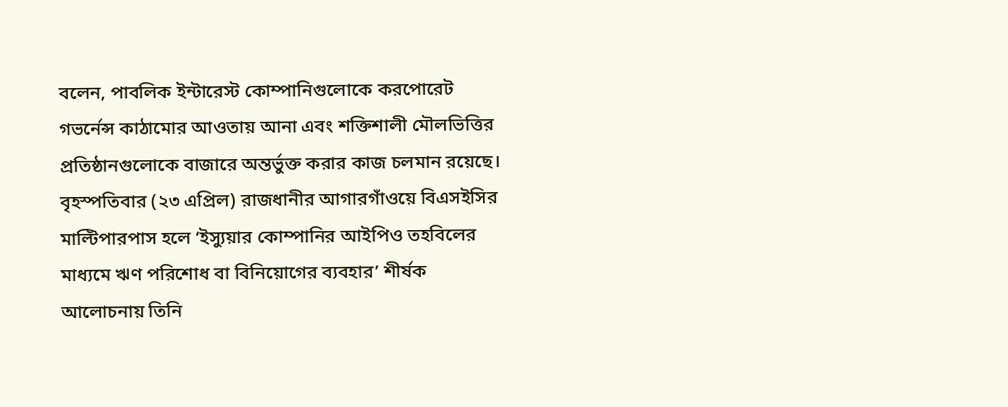বলেন, পাবলিক ইন্টারেস্ট কোম্পানিগুলোকে করপোরেট গভর্নেন্স কাঠামোর আওতায় আনা এবং শক্তিশালী মৌলভিত্তির প্রতিষ্ঠানগুলোকে বাজারে অন্তর্ভুক্ত করার কাজ চলমান রয়েছে।
বৃহস্পতিবার (২৩ এপ্রিল) রাজধানীর আগারগাঁওয়ে বিএসইসির মাল্টিপারপাস হলে ‘ইস্যুয়ার কোম্পানির আইপিও তহবিলের মাধ্যমে ঋণ পরিশোধ বা বিনিয়োগের ব্যবহার’ শীর্ষক আলোচনায় তিনি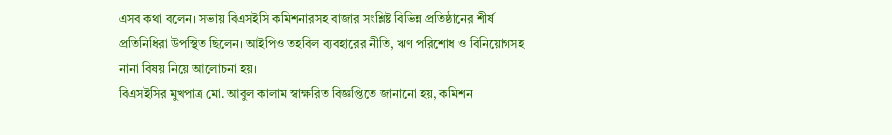এসব কথা বলেন। সভায় বিএসইসি কমিশনারসহ বাজার সংশ্লিষ্ট বিভিন্ন প্রতিষ্ঠানের শীর্ষ প্রতিনিধিরা উপস্থিত ছিলেন। আইপিও তহবিল ব্যবহারের নীতি, ঋণ পরিশোধ ও বিনিয়োগসহ নানা বিষয় নিয়ে আলোচনা হয়।
বিএসইসির মুখপাত্র মো. আবুল কালাম স্বাক্ষরিত বিজ্ঞপ্তিতে জানানো হয়, কমিশন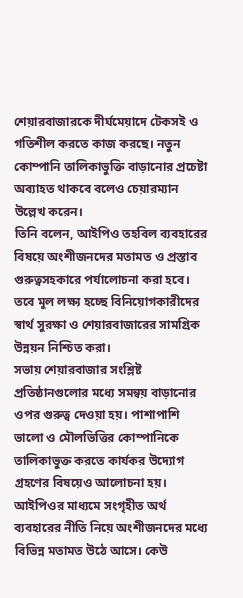শেয়ারবাজারকে দীর্ঘমেয়াদে টেকসই ও গতিশীল করতে কাজ করছে। নতুন কোম্পানি তালিকাভুক্তি বাড়ানোর প্রচেষ্টা অব্যাহত থাকবে বলেও চেয়ারম্যান উল্লেখ করেন।
তিনি বলেন, আইপিও তহবিল ব্যবহারের বিষয়ে অংশীজনদের মতামত ও প্রস্তাব গুরুত্বসহকারে পর্যালোচনা করা হবে। তবে মূল লক্ষ্য হচ্ছে বিনিয়োগকারীদের স্বার্থ সুরক্ষা ও শেয়ারবাজারের সামগ্রিক উন্নয়ন নিশ্চিত করা।
সভায় শেয়ারবাজার সংশ্লিষ্ট প্রতিষ্ঠানগুলোর মধ্যে সমন্বয় বাড়ানোর ওপর গুরুত্ব দেওয়া হয়। পাশাপাশি ভালো ও মৌলভিত্তির কোম্পানিকে তালিকাভুক্ত করতে কার্যকর উদ্যোগ গ্রহণের বিষয়েও আলোচনা হয়।
আইপিওর মাধ্যমে সংগৃহীত অর্থ ব্যবহারের নীতি নিয়ে অংশীজনদের মধ্যে বিভিন্ন মতামত উঠে আসে। কেউ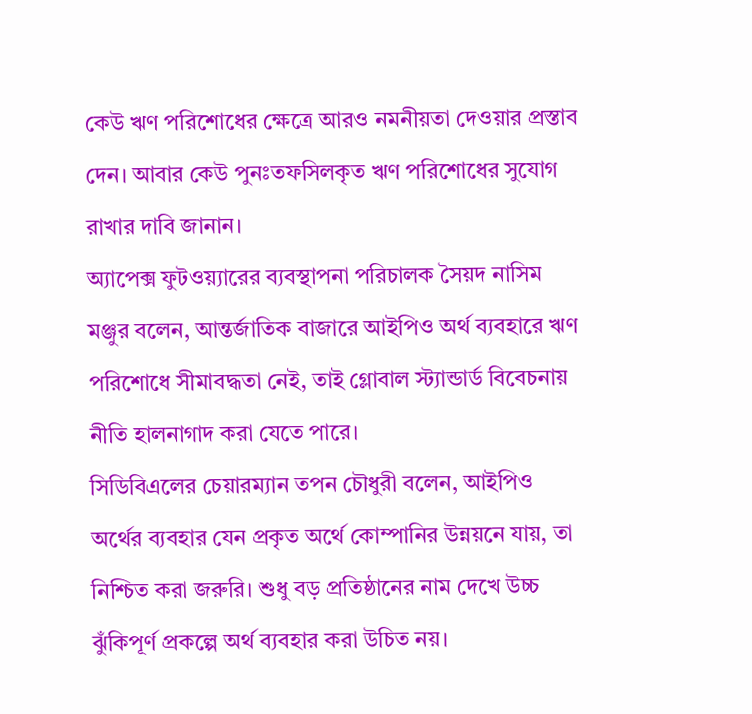কেউ ঋণ পরিশোধের ক্ষেত্রে আরও নমনীয়তা দেওয়ার প্রস্তাব দেন। আবার কেউ পুনঃতফসিলকৃত ঋণ পরিশোধের সুযোগ রাখার দাবি জানান।
অ্যাপেক্স ফুটওয়্যারের ব্যবস্থাপনা পরিচালক সৈয়দ নাসিম মঞ্জুর বলেন, আন্তর্জাতিক বাজারে আইপিও অর্থ ব্যবহারে ঋণ পরিশোধে সীমাবদ্ধতা নেই, তাই গ্লোবাল স্ট্যান্ডার্ড বিবেচনায় নীতি হালনাগাদ করা যেতে পারে।
সিডিবিএলের চেয়ারম্যান তপন চৌধুরী বলেন, আইপিও অর্থের ব্যবহার যেন প্রকৃত অর্থে কোম্পানির উন্নয়নে যায়, তা নিশ্চিত করা জরুরি। শুধু বড় প্রতিষ্ঠানের নাম দেখে উচ্চ ঝুঁকিপূর্ণ প্রকল্পে অর্থ ব্যবহার করা উচিত নয়।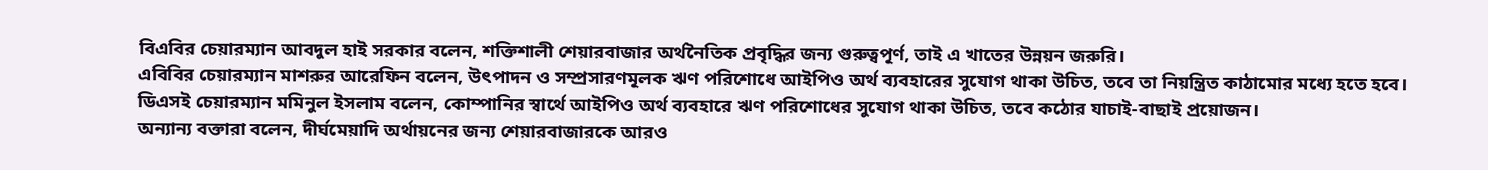বিএবির চেয়ারম্যান আবদুল হাই সরকার বলেন, শক্তিশালী শেয়ারবাজার অর্থনৈতিক প্রবৃদ্ধির জন্য গুরুত্বপূর্ণ, তাই এ খাতের উন্নয়ন জরুরি।
এবিবির চেয়ারম্যান মাশরুর আরেফিন বলেন, উৎপাদন ও সম্প্রসারণমূলক ঋণ পরিশোধে আইপিও অর্থ ব্যবহারের সুযোগ থাকা উচিত, তবে তা নিয়ন্ত্রিত কাঠামোর মধ্যে হতে হবে।
ডিএসই চেয়ারম্যান মমিনুল ইসলাম বলেন, কোম্পানির স্বার্থে আইপিও অর্থ ব্যবহারে ঋণ পরিশোধের সুযোগ থাকা উচিত, তবে কঠোর যাচাই-বাছাই প্রয়োজন।
অন্যান্য বক্তারা বলেন, দীর্ঘমেয়াদি অর্থায়নের জন্য শেয়ারবাজারকে আরও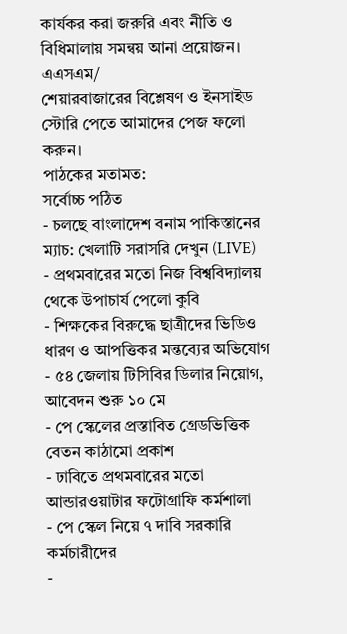কার্যকর করা জরুরি এবং নীতি ও বিধিমালায় সমন্বয় আনা প্রয়োজন।
এএসএম/
শেয়ারবাজারের বিশ্লেষণ ও ইনসাইড স্টোরি পেতে আমাদের পেজ ফলো করুন।
পাঠকের মতামত:
সর্বোচ্চ পঠিত
- চলছে বাংলাদেশ বনাম পাকিস্তানের ম্যাচ: খেলাটি সরাসরি দেখুন (LIVE)
- প্রথমবারের মতো নিজ বিশ্ববিদ্যালয় থেকে উপাচার্য পেলো কুবি
- শিক্ষকের বিরুদ্ধে ছাত্রীদের ভিডিও ধারণ ও আপত্তিকর মন্তব্যের অভিযোগ
- ৫৪ জেলায় টিসিবির ডিলার নিয়োগ, আবেদন শুরু ১০ মে
- পে স্কেলের প্রস্তাবিত গ্রেডভিত্তিক বেতন কাঠামো প্রকাশ
- ঢাবিতে প্রথমবারের মতো আন্ডারওয়াটার ফটোগ্রাফি কর্মশালা
- পে স্কেল নিয়ে ৭ দাবি সরকারি কর্মচারীদের
-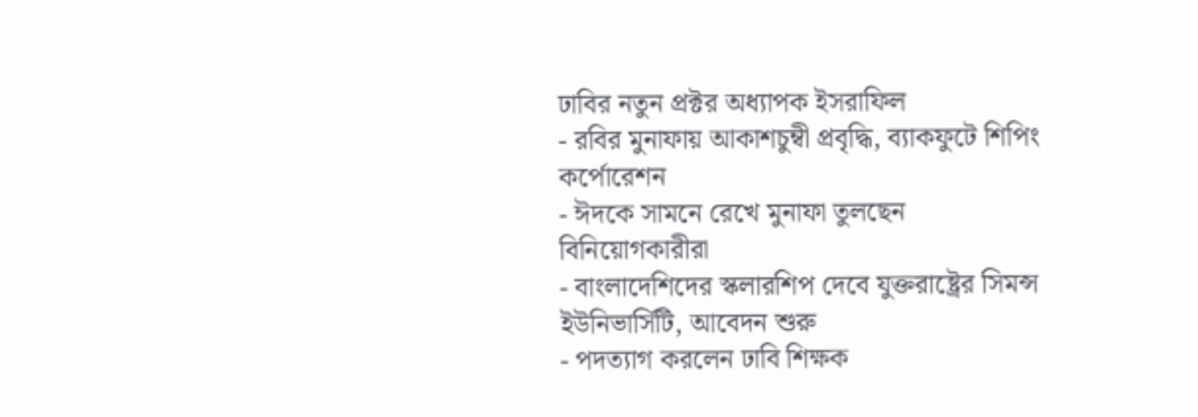ঢাবির নতুন প্রক্টর অধ্যাপক ইসরাফিল
- রবির মুনাফায় আকাশচুম্বী প্রবৃদ্ধি, ব্যাকফুটে শিপিং কর্পোরেশন
- ঈদকে সামনে রেখে মুনাফা তুলছেন বিনিয়োগকারীরা
- বাংলাদেশিদের স্কলারশিপ দেবে যুক্তরাষ্ট্রের সিমন্স ইউনিভার্সিটি, আবেদন শুরু
- পদত্যাগ করলেন ঢাবি শিক্ষক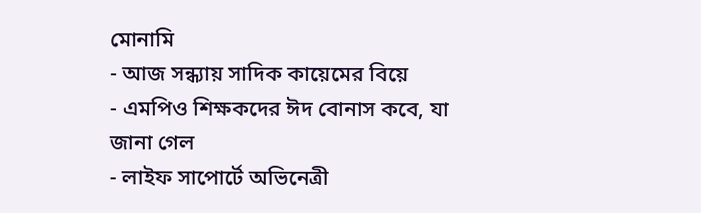মোনামি
- আজ সন্ধ্যায় সাদিক কায়েমের বিয়ে
- এমপিও শিক্ষকদের ঈদ বোনাস কবে, যা জানা গেল
- লাইফ সাপোর্টে অভিনেত্রী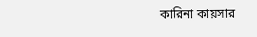কারিনা কায়সার